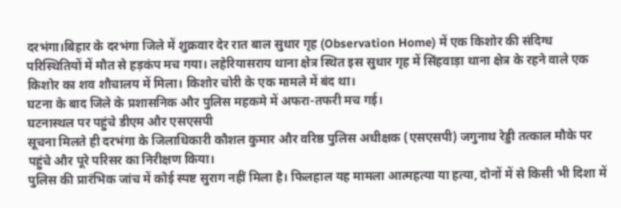दरभंगा।बिहार के दरभंगा जिले में शुक्रवार देर रात बाल सुधार गृह (Observation Home) में एक किशोर की संदिग्ध परिस्थितियों में मौत से हड़कंप मच गया। लहेरियासराय थाना क्षेत्र स्थित इस सुधार गृह में सिंहवाड़ा थाना क्षेत्र के रहने वाले एक किशोर का शव शौचालय में मिला। किशोर चोरी के एक मामले में बंद था।
घटना के बाद जिले के प्रशासनिक और पुलिस महकमे में अफरा-तफरी मच गई।
घटनास्थल पर पहुंचे डीएम और एसएसपी
सूचना मिलते ही दरभंगा के जिलाधिकारी कौशल कुमार और वरिष्ठ पुलिस अधीक्षक (एसएसपी) जगुनाथ रेड्डी तत्काल मौके पर पहुंचे और पूरे परिसर का निरीक्षण किया।
पुलिस की प्रारंभिक जांच में कोई स्पष्ट सुराग नहीं मिला है। फिलहाल यह मामला आत्महत्या या हत्या, दोनों में से किसी भी दिशा में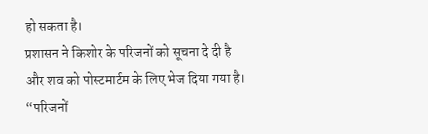हो सकता है।
प्रशासन ने किशोर के परिजनों को सूचना दे दी है और शव को पोस्टमार्टम के लिए भेज दिया गया है।
“परिजनों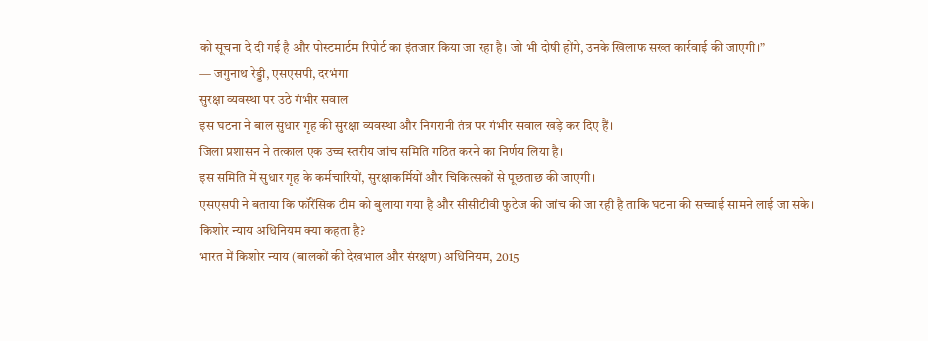को सूचना दे दी गई है और पोस्टमार्टम रिपोर्ट का इंतजार किया जा रहा है। जो भी दोषी होंगे, उनके खिलाफ सख्त कार्रवाई की जाएगी।”
— जगुनाथ रेड्डी, एसएसपी, दरभंगा
सुरक्षा व्यवस्था पर उठे गंभीर सवाल
इस घटना ने बाल सुधार गृह की सुरक्षा व्यवस्था और निगरानी तंत्र पर गंभीर सवाल खड़े कर दिए हैं।
जिला प्रशासन ने तत्काल एक उच्च स्तरीय जांच समिति गठित करने का निर्णय लिया है।
इस समिति में सुधार गृह के कर्मचारियों, सुरक्षाकर्मियों और चिकित्सकों से पूछताछ की जाएगी।
एसएसपी ने बताया कि फॉरेंसिक टीम को बुलाया गया है और सीसीटीवी फुटेज की जांच की जा रही है ताकि घटना की सच्चाई सामने लाई जा सके।
किशोर न्याय अधिनियम क्या कहता है?
भारत में किशोर न्याय (बालकों की देखभाल और संरक्षण) अधिनियम, 2015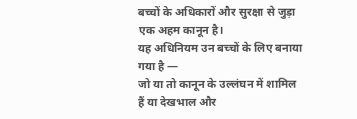बच्चों के अधिकारों और सुरक्षा से जुड़ा एक अहम कानून है।
यह अधिनियम उन बच्चों के लिए बनाया गया है —
जो या तो कानून के उल्लंघन में शामिल हैं या देखभाल और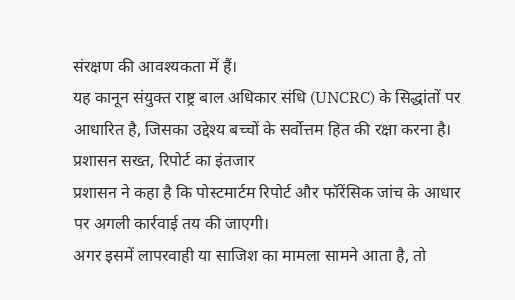संरक्षण की आवश्यकता में हैं।
यह कानून संयुक्त राष्ट्र बाल अधिकार संधि (UNCRC) के सिद्धांतों पर आधारित है, जिसका उद्देश्य बच्चों के सर्वोत्तम हित की रक्षा करना है।
प्रशासन सख्त, रिपोर्ट का इंतजार
प्रशासन ने कहा है कि पोस्टमार्टम रिपोर्ट और फॉरेंसिक जांच के आधार पर अगली कार्रवाई तय की जाएगी।
अगर इसमें लापरवाही या साजिश का मामला सामने आता है, तो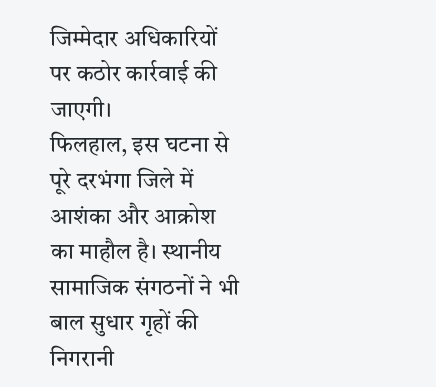जिम्मेदार अधिकारियों पर कठोर कार्रवाई की जाएगी।
फिलहाल, इस घटना से पूरे दरभंगा जिले में आशंका और आक्रोश का माहौल है। स्थानीय सामाजिक संगठनों ने भी बाल सुधार गृहों की निगरानी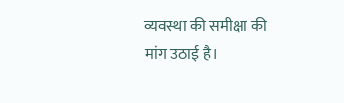व्यवस्था की समीक्षा की मांग उठाई है।